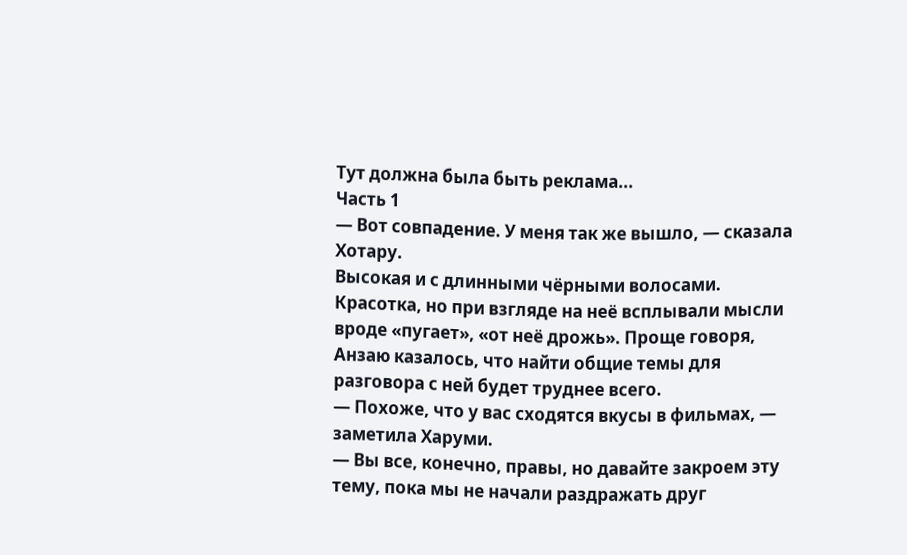Тут должна была быть реклама...
Часть 1
— Вот совпадение. У меня так же вышло, — сказала Хотару.
Высокая и с длинными чёрными волосами. Красотка, но при взгляде на неё всплывали мысли вроде «пугает», «от неё дрожь». Проще говоря, Анзаю казалось, что найти общие темы для разговора с ней будет труднее всего.
— Похоже, что у вас сходятся вкусы в фильмах, — заметила Харуми.
— Вы все, конечно, правы, но давайте закроем эту тему, пока мы не начали раздражать друг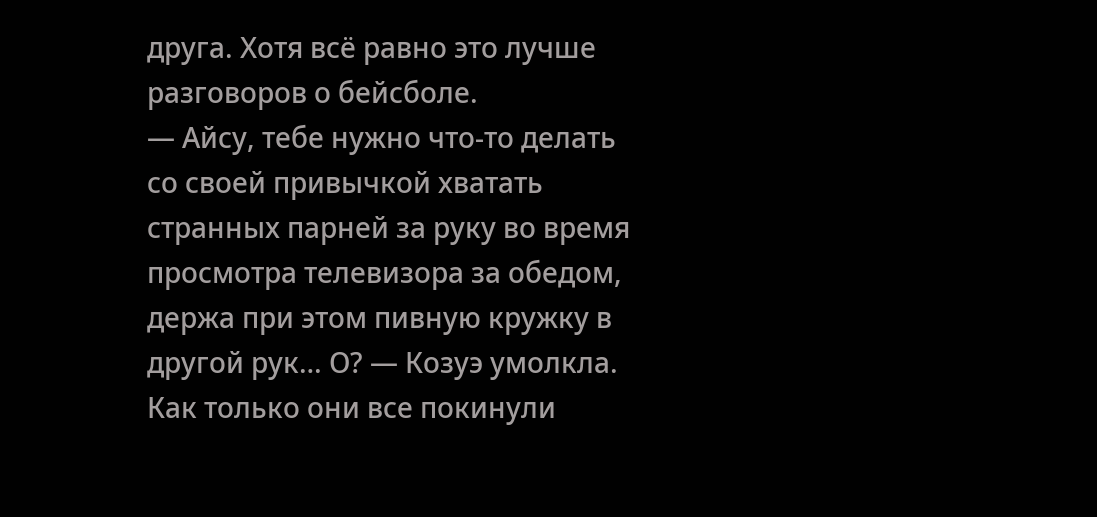друга. Хотя всё равно это лучше разговоров о бейсболе.
— Айсу, тебе нужно что-то делать со своей привычкой хватать странных парней за руку во время просмотра телевизора за обедом, держа при этом пивную кружку в другой рук… О? — Козуэ умолкла.
Как только они все покинули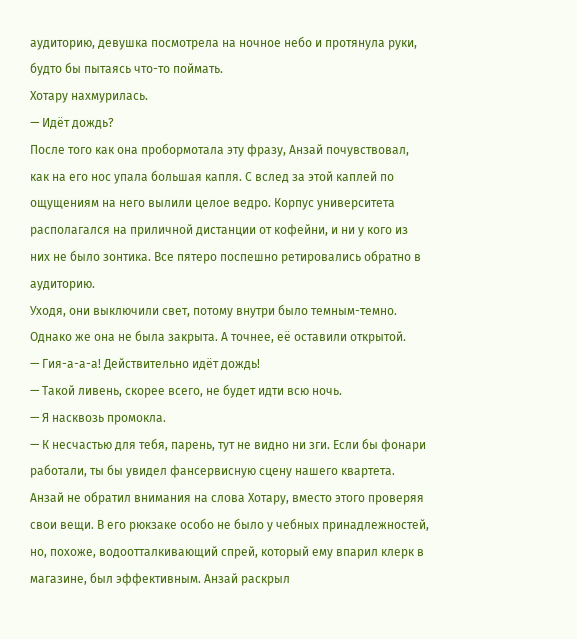аудиторию, девушка посмотрела на ночное небо и протянула руки, будто бы пытаясь что-то поймать.
Хотару нахмурилась.
— Идёт дождь?
После того как она пробормотала эту фразу, Анзай почувствовал, как на его нос упала большая капля. С вслед за этой каплей по ощущениям на него вылили целое ведро. Корпус университета располагался на приличной дистанции от кофейни, и ни у кого из них не было зонтика. Все пятеро поспешно ретировались обратно в аудиторию.
Уходя, они выключили свет, потому внутри было темным-темно. Однако же она не была закрыта. А точнее, её оставили открытой.
— Гия-а-а-а! Действительно идёт дождь!
— Такой ливень, скорее всего, не будет идти всю ночь.
— Я насквозь промокла.
— К несчастью для тебя, парень, тут не видно ни зги. Если бы фонари работали, ты бы увидел фансервисную сцену нашего квартета.
Анзай не обратил внимания на слова Хотару, вместо этого проверяя свои вещи. В его рюкзаке особо не было у чебных принадлежностей, но, похоже, водоотталкивающий спрей, который ему впарил клерк в магазине, был эффективным. Анзай раскрыл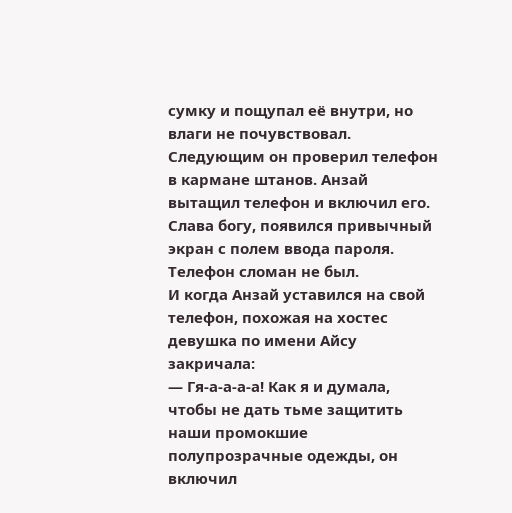сумку и пощупал её внутри, но влаги не почувствовал. Следующим он проверил телефон в кармане штанов. Анзай вытащил телефон и включил его. Слава богу, появился привычный экран с полем ввода пароля. Телефон сломан не был.
И когда Анзай уставился на свой телефон, похожая на хостес девушка по имени Айсу закричала:
— Гя-а-а-а-а! Как я и думала, чтобы не дать тьме защитить наши промокшие полупрозрачные одежды, он включил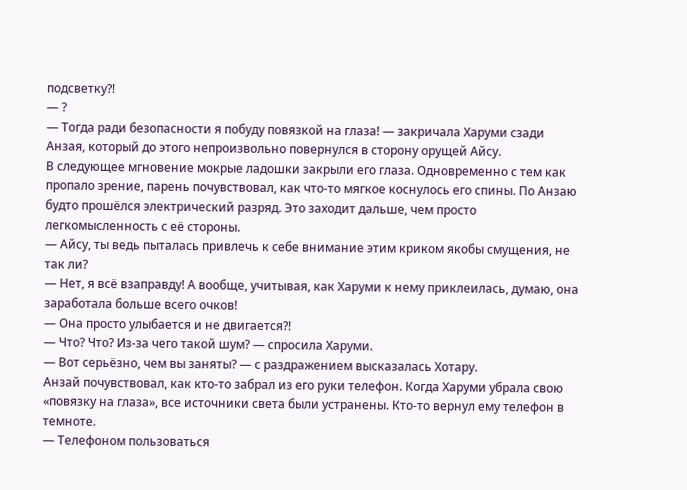подсветку?!
— ?
— Тогда ради безопасности я побуду повязкой на глаза! — закричала Харуми сзади Анзая, который до этого непроизвольно повернулся в сторону орущей Айсу.
В следующее мгновение мокрые ладошки закрыли его глаза. Одновременно с тем как пропало зрение, парень почувствовал, как что-то мягкое коснулось его спины. По Анзаю будто прошёлся электрический разряд. Это заходит дальше, чем просто легкомысленность с её стороны.
— Айсу, ты ведь пыталась привлечь к себе внимание этим криком якобы смущения, не так ли?
— Нет, я всё взаправду! А вообще, учитывая, как Харуми к нему приклеилась, думаю, она заработала больше всего очков!
— Она просто улыбается и не двигается?!
— Что? Что? Из-за чего такой шум? — спросила Харуми.
— Вот серьёзно, чем вы заняты? — с раздражением высказалась Хотару.
Анзай почувствовал, как кто-то забрал из его руки телефон. Когда Харуми убрала свою «повязку на глаза», все источники света были устранены. Кто-то вернул ему телефон в темноте.
— Телефоном пользоваться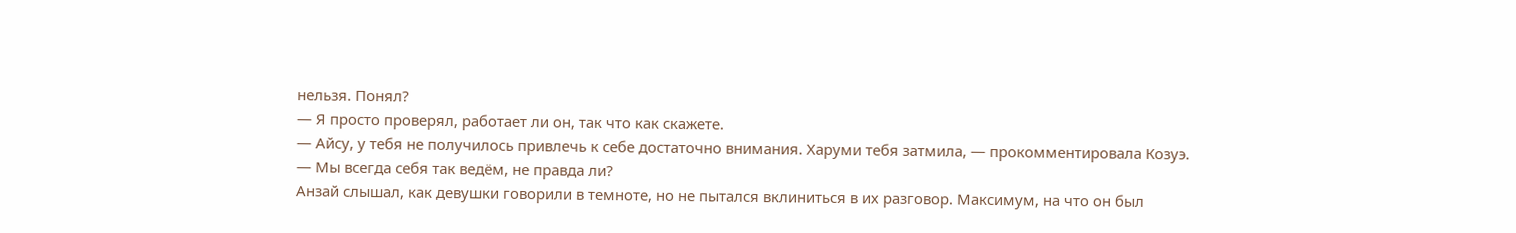нельзя. Понял?
— Я просто проверял, работает ли он, так что как скажете.
— Айсу, у тебя не получилось привлечь к себе достаточно внимания. Харуми тебя затмила, — прокомментировала Козуэ.
— Мы всегда себя так ведём, не правда ли?
Анзай слышал, как девушки говорили в темноте, но не пытался вклиниться в их разговор. Максимум, на что он был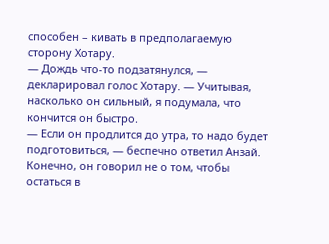способен – кивать в предполагаемую сторону Хотару.
— Дождь что-то подзатянулся, — декларировал голос Хотару. — Учитывая, насколько он сильный, я подумала, что кончится он быстро.
— Если он продлится до утра, то надо будет подготовиться, — беспечно ответил Анзай.
Конечно, он говорил не о том, чтобы остаться в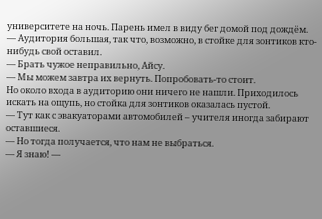университете на ночь. Парень имел в виду бег домой под дождём.
— Аудитория большая, так что, возможно, в стойке для зонтиков кто-нибудь свой оставил.
— Брать чужое неправильно, Айсу.
— Мы можем завтра их вернуть. Попробовать-то стоит.
Но около входа в аудиторию они ничего не нашли. Приходилось искать на ощупь, но стойка для зонтиков оказалась пустой.
— Тут как с эвакуаторами автомобилей – учителя иногда забирают оставшиеся.
— Но тогда получается, что нам не выбраться.
— Я знаю! —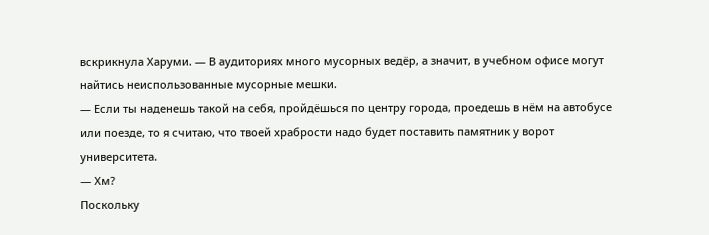вскрикнула Харуми. — В аудиториях много мусорных ведёр, а значит, в учебном офисе могут найтись неиспользованные мусорные мешки.
— Если ты наденешь такой на себя, пройдёшься по центру города, проедешь в нём на автобусе или поезде, то я считаю, что твоей храбрости надо будет поставить памятник у ворот университета.
— Хм?
Поскольку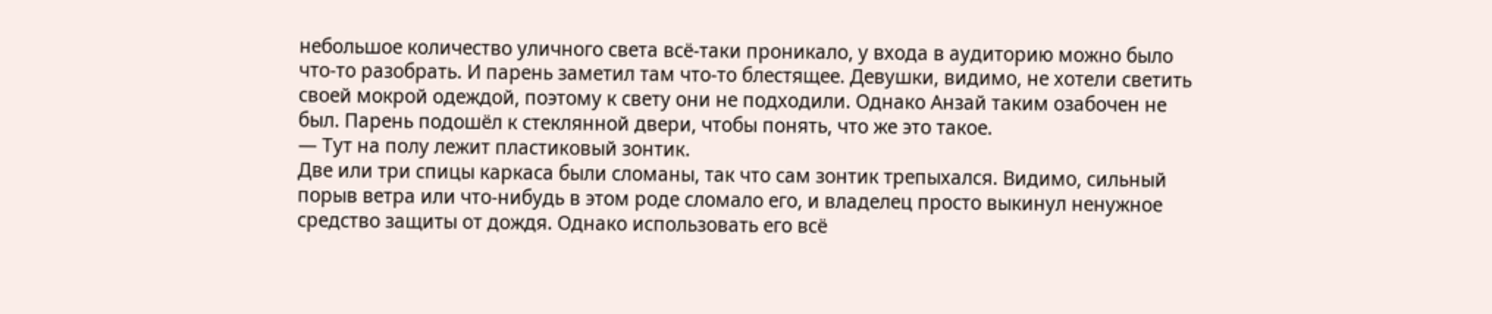небольшое количество уличного света всё-таки проникало, у входа в аудиторию можно было что-то разобрать. И парень заметил там что-то блестящее. Девушки, видимо, не хотели светить своей мокрой одеждой, поэтому к свету они не подходили. Однако Анзай таким озабочен не был. Парень подошёл к стеклянной двери, чтобы понять, что же это такое.
— Тут на полу лежит пластиковый зонтик.
Две или три спицы каркаса были сломаны, так что сам зонтик трепыхался. Видимо, сильный порыв ветра или что-нибудь в этом роде сломало его, и владелец просто выкинул ненужное средство защиты от дождя. Однако использовать его всё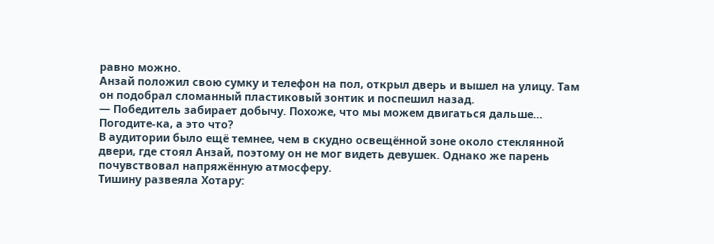равно можно.
Анзай положил свою сумку и телефон на пол, открыл дверь и вышел на улицу. Там он подобрал сломанный пластиковый зонтик и поспешил назад.
— Победитель забирает добычу. Похоже, что мы можем двигаться дальше… Погодите-ка, а это что?
В аудитории было ещё темнее, чем в скудно освещённой зоне около стеклянной двери, где стоял Анзай, поэтому он не мог видеть девушек. Однако же парень почувствовал напряжённую атмосферу.
Тишину развеяла Хотару: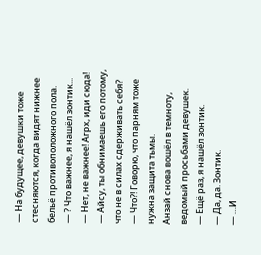— На будущее, девушки тоже стесняются, когда видят нижнее бельё противоположного пола.
— ? Что важнее, я нашёл зонтик...
— Нет, не важнее! Агрх, иди сюда!
— Айсу, ты обнимаешь его потому, что не в силах сдерживать себя?
— Что?! Говорю, что парням тоже нужна защита тьмы.
Анзай снова вошёл в темноту, ведомый просьбами девушек.
— Ещё раз, я нашёл зонтик.
— Да, да. Зонтик.
— …И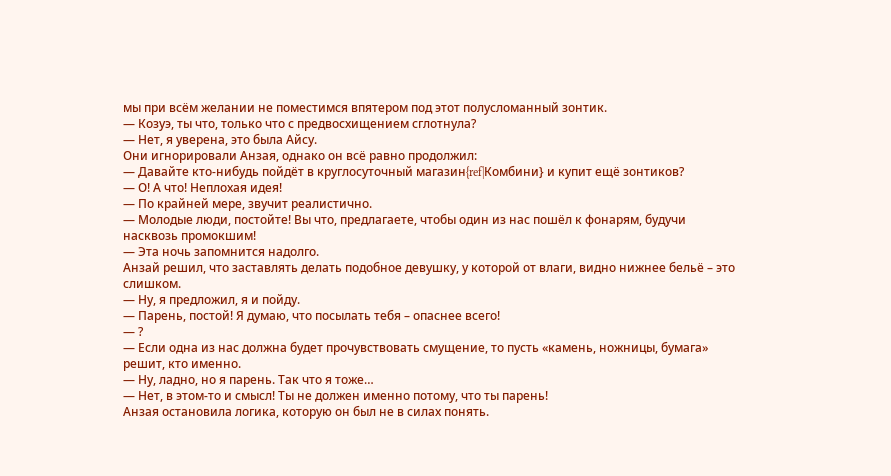мы при всём желании не поместимся впятером под этот полусломанный зонтик.
— Козуэ, ты что, только что с предвосхищением сглотнула?
— Нет, я уверена, это была Айсу.
Они игнорировали Анзая, однако он всё равно продолжил:
— Давайте кто-нибудь пойдёт в круглосуточный магазин{ref|Комбини} и купит ещё зонтиков?
— О! А что! Неплохая идея!
— По крайней мере, звучит реалистично.
— Молодые люди, постойте! Вы что, предлагаете, чтобы один из нас пошёл к фонарям, будучи насквозь промокшим!
— Эта ночь запомнится надолго.
Анзай решил, что заставлять делать подобное девушку, у которой от влаги, видно нижнее бельё – это слишком.
— Ну, я предложил, я и пойду.
— Парень, постой! Я думаю, что посылать тебя – опаснее всего!
— ?
— Если одна из нас должна будет прочувствовать смущение, то пусть «камень, ножницы, бумага» решит, кто именно.
— Ну, ладно, но я парень. Так что я тоже…
— Нет, в этом-то и смысл! Ты не должен именно потому, что ты парень!
Анзая остановила логика, которую он был не в силах понять.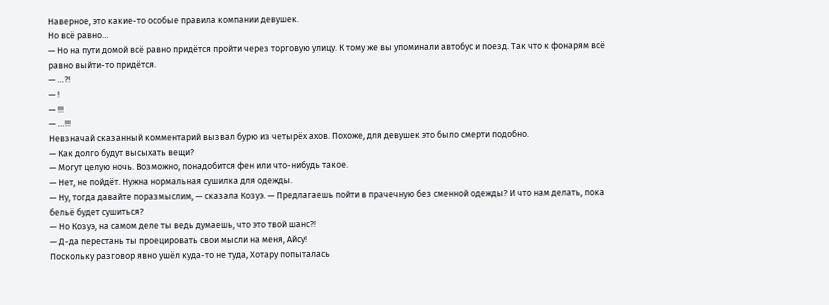Наверное, это какие-то особые правила компании девушек.
Но всё равно…
— Но на пути домой всё равно придётся пройти через торговую улицу. К тому же вы упоминали автобус и поезд. Так что к фонарям всё равно выйти-то придётся.
— …?!
— !
— !!!
— …!!!
Невзначай сказанный комментарий вызвал бурю из четырёх ахов. Похоже, для девушек это было смерти подобно.
— Как долго будут высыхать вещи?
— Могут целую ночь. Возможно, понадобится фен или что-нибудь такое.
— Нет, не пойдёт. Нужна нормальная сушилка для одежды.
— Ну, тогда давайте поразмыслим, — сказала Козуэ. — Предлагаешь пойти в прачечную без сменной одежды? И что нам делать, пока бельё будет сушиться?
— Но Козуэ, на самом деле ты ведь думаешь, что это твой шанс?!
— Д-да перестань ты проецировать свои мысли на меня, Айсу!
Поскольку разговор явно ушёл куда-то не туда, Хотару попыталась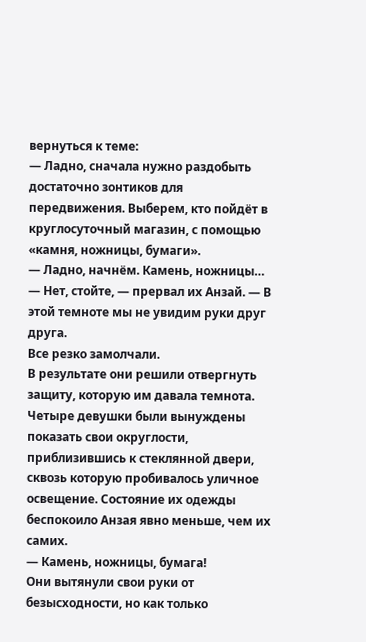вернуться к теме:
— Ладно, сначала нужно раздобыть достаточно зонтиков для передвижения. Выберем, кто пойдёт в круглосуточный магазин, с помощью «камня, ножницы, бумаги».
— Ладно, начнём. Камень, ножницы…
— Нет, стойте, — прервал их Анзай. — В этой темноте мы не увидим руки друг друга.
Все резко замолчали.
В результате они решили отвергнуть защиту, которую им давала темнота. Четыре девушки были вынуждены показать свои округлости, приблизившись к стеклянной двери, сквозь которую пробивалось уличное освещение. Состояние их одежды беспокоило Анзая явно меньше, чем их самих.
— Камень, ножницы, бумага!
Они вытянули свои руки от безысходности, но как только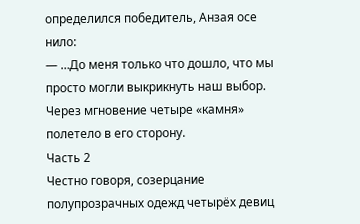определился победитель, Анзая осе нило:
— …До меня только что дошло, что мы просто могли выкрикнуть наш выбор.
Через мгновение четыре «камня» полетело в его сторону.
Часть 2
Честно говоря, созерцание полупрозрачных одежд четырёх девиц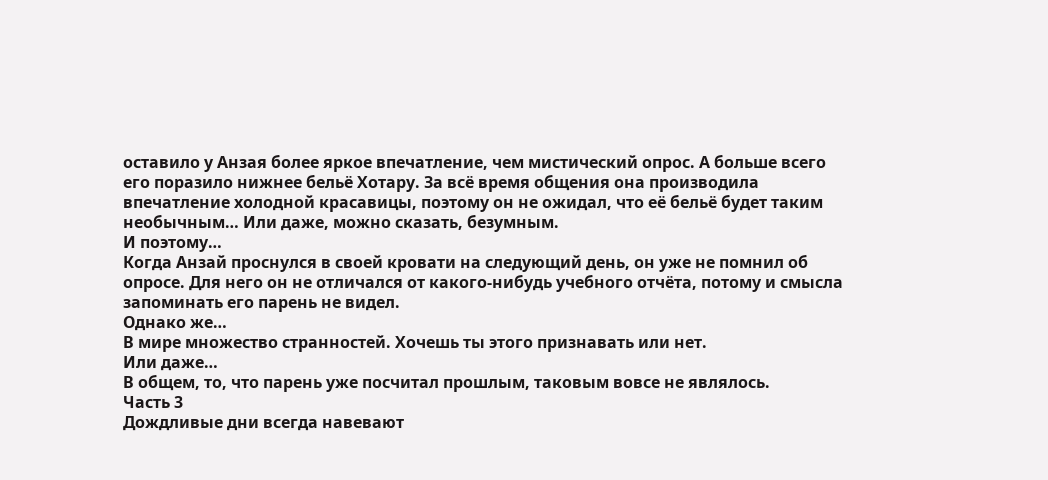оставило у Анзая более яркое впечатление, чем мистический опрос. А больше всего его поразило нижнее бельё Хотару. За всё время общения она производила впечатление холодной красавицы, поэтому он не ожидал, что её бельё будет таким необычным… Или даже, можно сказать, безумным.
И поэтому…
Когда Анзай проснулся в своей кровати на следующий день, он уже не помнил об опросе. Для него он не отличался от какого-нибудь учебного отчёта, потому и смысла запоминать его парень не видел.
Однако же…
В мире множество странностей. Хочешь ты этого признавать или нет.
Или даже…
В общем, то, что парень уже посчитал прошлым, таковым вовсе не являлось.
Часть 3
Дождливые дни всегда навевают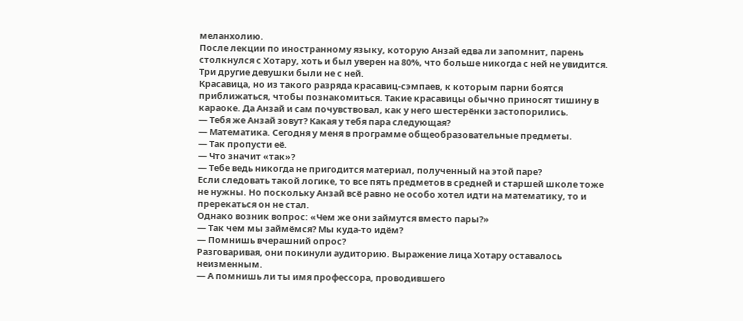меланхолию.
После лекции по иностранному языку, которую Анзай едва ли запомнит, парень столкнулся с Хотару, хоть и был уверен на 80%, что больше никогда с ней не увидится. Три другие девушки были не с ней.
Красавица, но из такого разряда красавиц-сэмпаев, к которым парни боятся приближаться, чтобы познакомиться. Такие красавицы обычно приносят тишину в караоке. Да Анзай и сам почувствовал, как у него шестерёнки застопорились.
— Тебя же Анзай зовут? Какая у тебя пара следующая?
— Математика. Сегодня у меня в программе общеобразовательные предметы.
— Так пропусти её.
— Что значит «так»?
— Тебе ведь никогда не пригодится материал, полученный на этой паре?
Если следовать такой логике, то все пять предметов в средней и старшей школе тоже не нужны. Но поскольку Анзай всё равно не особо хотел идти на математику, то и пререкаться он не стал.
Однако возник вопрос: «Чем же они займутся вместо пары?»
— Так чем мы займёмся? Мы куда-то идём?
— Помнишь вчерашний опрос?
Разговаривая, они покинули аудиторию. Выражение лица Хотару оставалось неизменным.
— А помнишь ли ты имя профессора, проводившего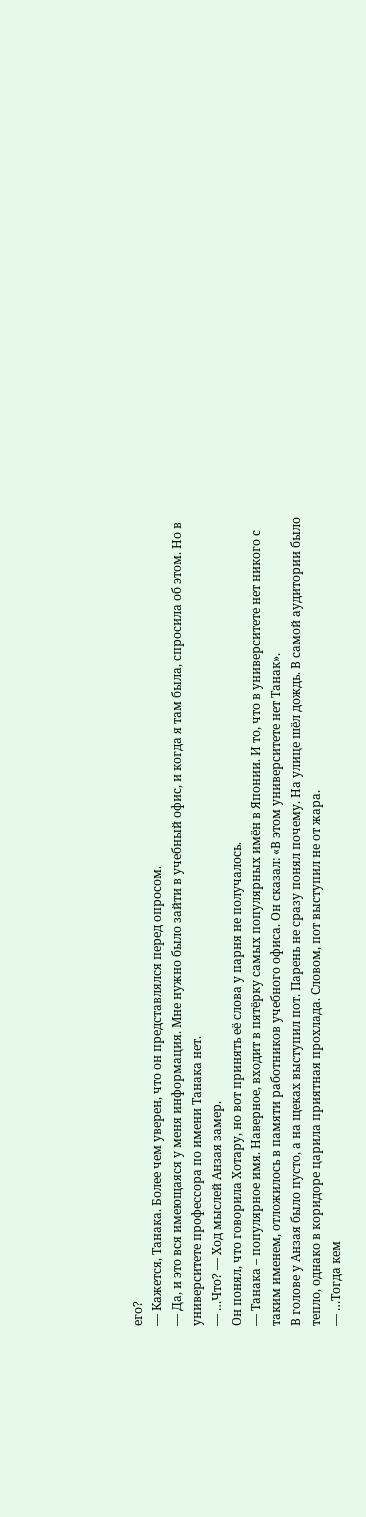его?
— Кажется, Танака. Более чем уверен, что он представлялся перед опросом.
— Да, и это вся имеющаяся у меня информация. Мне нужно было зайти в учебный офис, и когда я там была, спросила об этом. Но в университете профессора по имени Танака нет.
— …Что? — Ход мыслей Анзая замер.
Он понял, что говорила Хотару, но вот принять её слова у парня не получалось.
— Танака – популярное имя. Наверное, входит в пятёрку самых популярных имён в Японии. И то, что в университете нет никого с таким именем, отложилось в памяти работников учебного офиса. Он сказал: «В этом университете нет Танак».
В голове у Анзая было пусто, а на щеках выступил пот. Парень не сразу понял почему. На улице шёл дождь. В самой аудитории было тепло, однако в коридоре царила приятная прохлада. Словом, пот выступил не от жара.
— …Тогда кем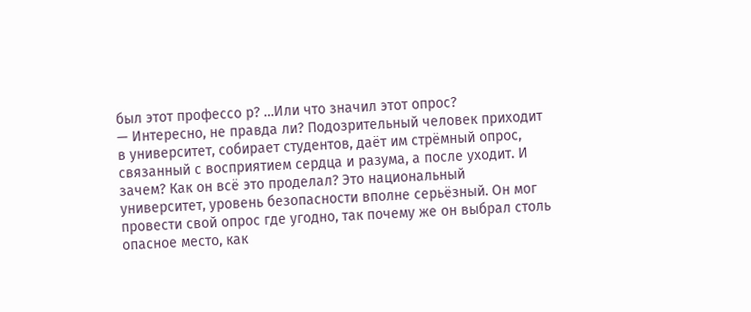был этот профессо р? …Или что значил этот опрос?
— Интересно, не правда ли? Подозрительный человек приходит в университет, собирает студентов, даёт им стрёмный опрос, связанный с восприятием сердца и разума, а после уходит. И зачем? Как он всё это проделал? Это национальный университет, уровень безопасности вполне серьёзный. Он мог провести свой опрос где угодно, так почему же он выбрал столь опасное место, как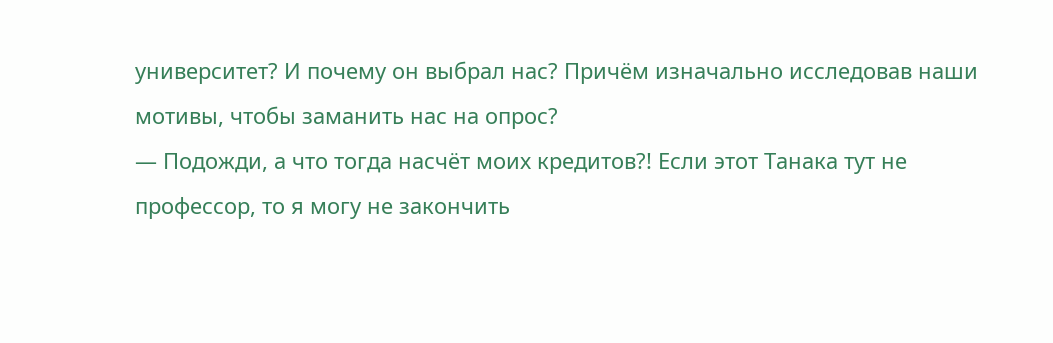университет? И почему он выбрал нас? Причём изначально исследовав наши мотивы, чтобы заманить нас на опрос?
— Подожди, а что тогда насчёт моих кредитов?! Если этот Танака тут не профессор, то я могу не закончить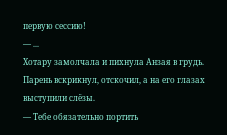первую сессию!
— ...
Хотару замолчала и пихнула Анзая в грудь. Парень вскрикнул, отскочил, а на его глазах выступили слёзы.
— Тебе обязательно портить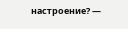настроение? —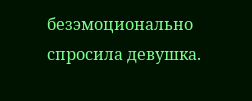безэмоционально спросила девушка.